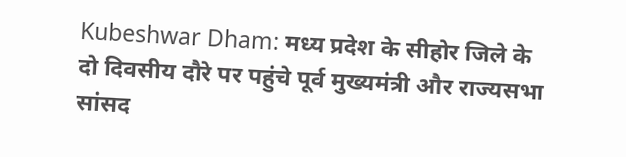Kubeshwar Dham: मध्य प्रदेश के सीहोर जिले के दो दिवसीय दौरे पर पहुंचे पूर्व मुख्यमंत्री और राज्यसभा सांसद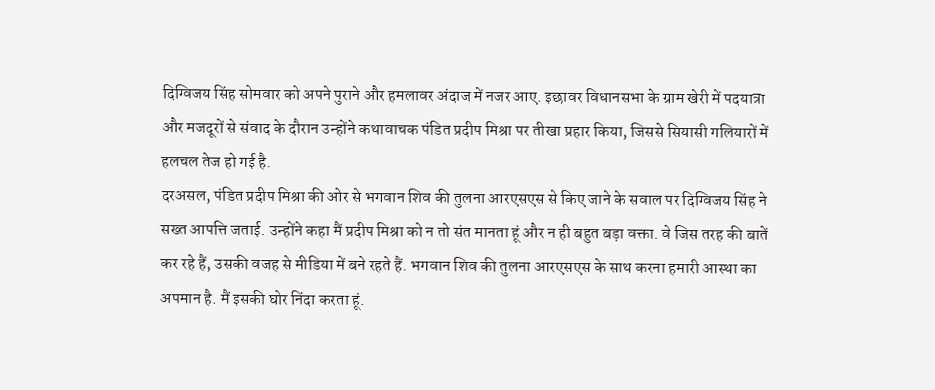दिग्विजय सिंह सोमवार को अपने पुराने और हमलावर अंदाज में नजर आए. इछावर विधानसभा के ग्राम खेरी में पदयात्रा और मजदूरों से संवाद के दौरान उन्होंने कथावाचक पंडित प्रदीप मिश्रा पर तीखा प्रहार किया, जिससे सियासी गलियारों में हलचल तेज हो गई है.
दरअसल, पंडित प्रदीप मिश्रा की ओर से भगवान शिव की तुलना आरएसएस से किए जाने के सवाल पर दिग्विजय सिंह ने सख्त आपत्ति जताई. उन्होंने कहा मैं प्रदीप मिश्रा को न तो संत मानता हूं और न ही बहुत बड़ा वक्ता. वे जिस तरह की बातें कर रहे हैं, उसकी वजह से मीडिया में बने रहते हैं. भगवान शिव की तुलना आरएसएस के साथ करना हमारी आस्था का अपमान है. मैं इसकी घोर निंदा करता हूं.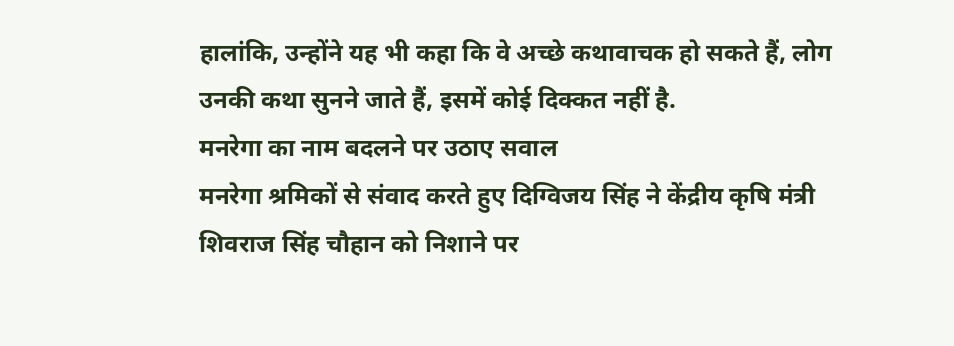हालांकि, उन्होंने यह भी कहा कि वे अच्छे कथावाचक हो सकते हैं, लोग उनकी कथा सुनने जाते हैं, इसमें कोई दिक्कत नहीं है.
मनरेगा का नाम बदलने पर उठाए सवाल
मनरेगा श्रमिकों से संवाद करते हुए दिग्विजय सिंह ने केंद्रीय कृषि मंत्री शिवराज सिंह चौहान को निशाने पर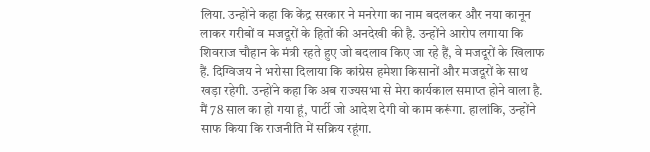लिया. उन्होंने कहा कि केंद्र सरकार ने मनरेगा का नाम बदलकर और नया कानून लाकर गरीबों व मजदूरों के हितों की अनदेखी की है. उन्होंने आरोप लगाया कि शिवराज चौहान के मंत्री रहते हुए जो बदलाव किए जा रहे हैं, वे मजदूरों के खिलाफ हैं. दिग्विजय ने भरोसा दिलाया कि कांग्रेस हमेशा किसानों और मजदूरों के साथ खड़ा रहेगी. उन्होंने कहा कि अब राज्यसभा से मेरा कार्यकाल समाप्त होने वाला है. मैं 78 साल का हो गया हूं, पार्टी जो आदेश देगी वो काम करूंगा. हालांकि, उन्होंने साफ किया कि राजनीति में सक्रिय रहूंगा.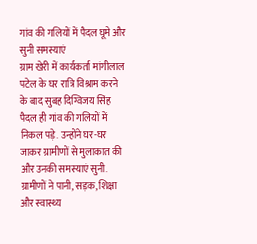गांव की गलियों में पैदल घूमे और सुनी समस्याएं
ग्राम खेरी में कार्यकर्ता मांगीलाल पटेल के घर रात्रि विश्राम करने के बाद सुबह दिग्विजय सिंह पैदल ही गांव की गलियों में निकल पड़े. उन्होंने घर-घर जाकर ग्रामीणों से मुलाकात की और उनकी समस्याएं सुनी. ग्रामीणों ने पानी, सड़क, शिक्षा और स्वास्थ्य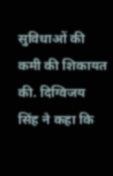सुविधाओं की कमी की शिकायत की. दिग्विजय सिंह ने कहा कि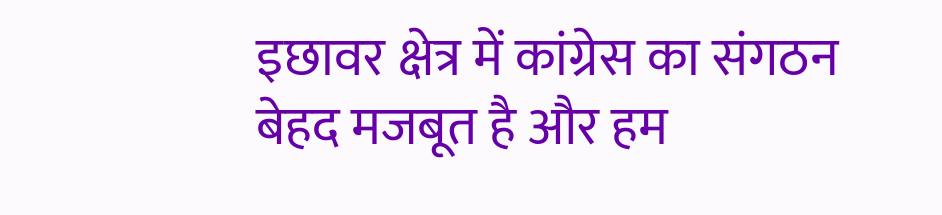इछावर क्षेत्र में कांग्रेस का संगठन बेहद मजबूत है और हम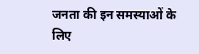जनता की इन समस्याओं के लिए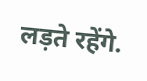लड़ते रहेंगे.